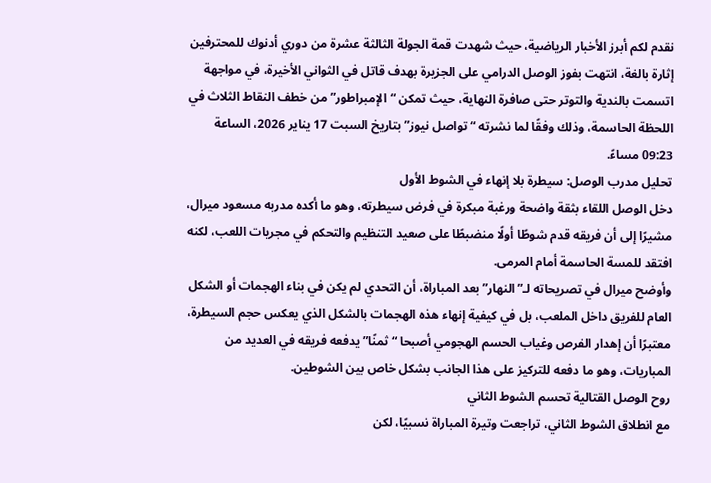نقدم لكم أبرز الأخبار الرياضية، حيث شهدت قمة الجولة الثالثة عشرة من دوري أدنوك للمحترفين إثارة بالغة، انتهت بفوز الوصل الدرامي على الجزيرة بهدف قاتل في الثواني الأخيرة، في مواجهة اتسمت بالندية والتوتر حتى صافرة النهاية، حيث تمكن “الإمبراطور” من خطف النقاط الثلاث في اللحظة الحاسمة، وذلك وفقًا لما نشرته “تواصل نيوز” بتاريخ السبت 17 يناير 2026، الساعة 09:23 مساءً.
تحليل مدرب الوصل: سيطرة بلا إنهاء في الشوط الأول
دخل الوصل اللقاء بثقة واضحة ورغبة مبكرة في فرض سيطرته، وهو ما أكده مدربه مسعود ميرال، مشيرًا إلى أن فريقه قدم شوطًا أولًا منضبطًا على صعيد التنظيم والتحكم في مجريات اللعب، لكنه افتقد للمسة الحاسمة أمام المرمى.
وأوضح ميرال في تصريحاته لـ”النهار” بعد المباراة، أن التحدي لم يكن في بناء الهجمات أو الشكل العام للفريق داخل الملعب، بل في كيفية إنهاء هذه الهجمات بالشكل الذي يعكس حجم السيطرة، معتبرًا أن إهدار الفرص وغياب الحسم الهجومي أصبحا “ثمنًا” يدفعه فريقه في العديد من المباريات، وهو ما دفعه للتركيز على هذا الجانب بشكل خاص بين الشوطين.
روح الوصل القتالية تحسم الشوط الثاني
مع انطلاق الشوط الثاني، تراجعت وتيرة المباراة نسبيًا، لكن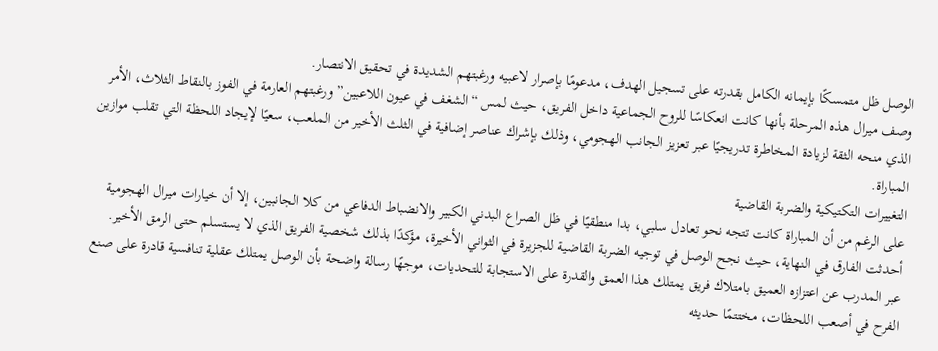الوصل ظل متمسكًا بإيمانه الكامل بقدرته على تسجيل الهدف، مدعومًا بإصرار لاعبيه ورغبتهم الشديدة في تحقيق الانتصار.
وصف ميرال هذه المرحلة بأنها كانت انعكاسًا للروح الجماعية داخل الفريق، حيث لمس “الشغف في عيون اللاعبين” ورغبتهم العارمة في الفوز بالنقاط الثلاث، الأمر الذي منحه الثقة لزيادة المخاطرة تدريجيًا عبر تعزيز الجانب الهجومي، وذلك بإشراك عناصر إضافية في الثلث الأخير من الملعب، سعيًا لإيجاد اللحظة التي تقلب موازين المباراة.
التغييرات التكتيكية والضربة القاضية
على الرغم من أن المباراة كانت تتجه نحو تعادل سلبي، بدا منطقيًا في ظل الصراع البدني الكبير والانضباط الدفاعي من كلا الجانبين، إلا أن خيارات ميرال الهجومية أحدثت الفارق في النهاية، حيث نجح الوصل في توجيه الضربة القاضية للجزيرة في الثواني الأخيرة، مؤكدًا بذلك شخصية الفريق الذي لا يستسلم حتى الرمق الأخير.
عبر المدرب عن اعتزازه العميق بامتلاك فريق يمتلك هذا العمق والقدرة على الاستجابة للتحديات، موجهًا رسالة واضحة بأن الوصل يمتلك عقلية تنافسية قادرة على صنع الفرح في أصعب اللحظات، مختتمًا حديثه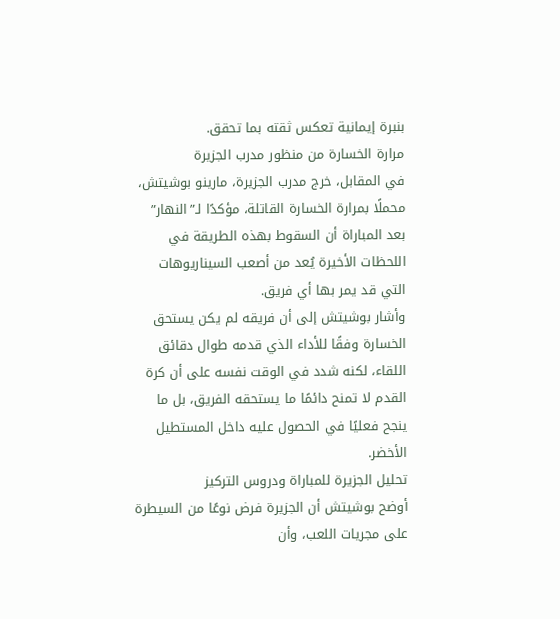بنبرة إيمانية تعكس ثقته بما تحقق.
مرارة الخسارة من منظور مدرب الجزيرة
في المقابل، خرج مدرب الجزيرة، مارينو بوشيتش، محملًا بمرارة الخسارة القاتلة، مؤكدًا لـ”النهار” بعد المباراة أن السقوط بهذه الطريقة في اللحظات الأخيرة يُعد من أصعب السيناريوهات التي قد يمر بها أي فريق.
وأشار بوشيتش إلى أن فريقه لم يكن يستحق الخسارة وفقًا للأداء الذي قدمه طوال دقائق اللقاء، لكنه شدد في الوقت نفسه على أن كرة القدم لا تمنح دائمًا ما يستحقه الفريق، بل ما ينجح فعليًا في الحصول عليه داخل المستطيل الأخضر.
تحليل الجزيرة للمباراة ودروس التركيز
أوضح بوشيتش أن الجزيرة فرض نوعًا من السيطرة على مجريات اللعب، وأن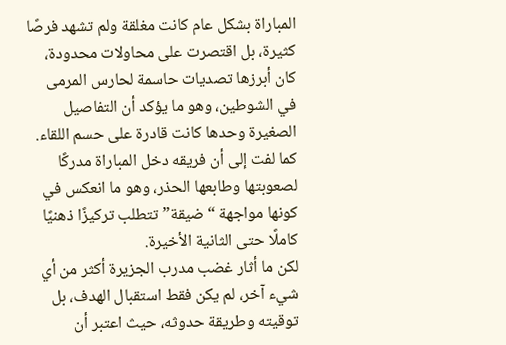المباراة بشكل عام كانت مغلقة ولم تشهد فرصًا كثيرة، بل اقتصرت على محاولات محدودة، كان أبرزها تصديات حاسمة لحارس المرمى في الشوطين، وهو ما يؤكد أن التفاصيل الصغيرة وحدها كانت قادرة على حسم اللقاء.
كما لفت إلى أن فريقه دخل المباراة مدركًا لصعوبتها وطابعها الحذر، وهو ما انعكس في كونها مواجهة “ضيقة” تتطلب تركيزًا ذهنيًا كاملًا حتى الثانية الأخيرة.
لكن ما أثار غضب مدرب الجزيرة أكثر من أي شيء آخر، لم يكن فقط استقبال الهدف، بل توقيته وطريقة حدوثه، حيث اعتبر أن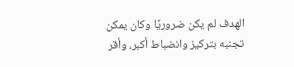الهدف لم يكن ضروريًا وكان يمكن تجنبه بتركيز وانضباط أكبر، وأقر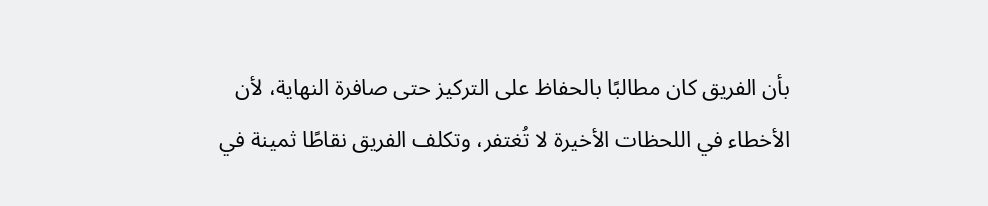بأن الفريق كان مطالبًا بالحفاظ على التركيز حتى صافرة النهاية، لأن الأخطاء في اللحظات الأخيرة لا تُغتفر، وتكلف الفريق نقاطًا ثمينة في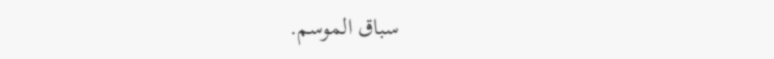سباق الموسم.